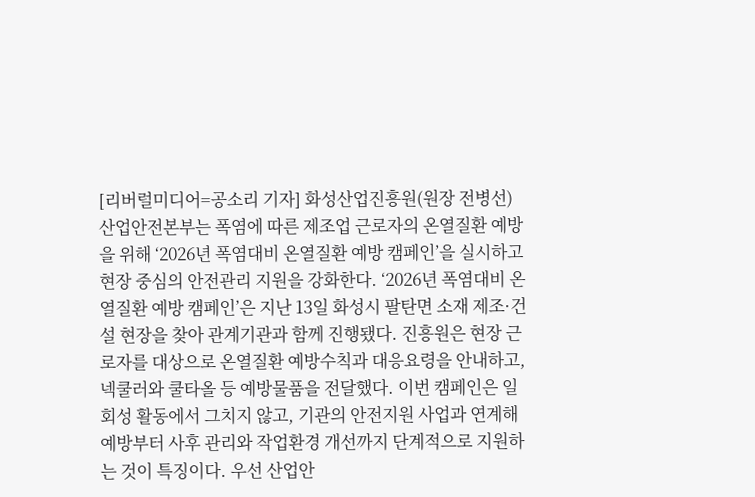[리버럴미디어=공소리 기자] 화성산업진흥원(원장 전병선) 산업안전본부는 폭염에 따른 제조업 근로자의 온열질환 예방을 위해 ‘2026년 폭염대비 온열질환 예방 캠페인’을 실시하고 현장 중심의 안전관리 지원을 강화한다. ‘2026년 폭염대비 온열질환 예방 캠페인’은 지난 13일 화성시 팔탄면 소재 제조·건설 현장을 찾아 관계기관과 함께 진행됐다. 진흥원은 현장 근로자를 대상으로 온열질환 예방수칙과 대응요령을 안내하고, 넥쿨러와 쿨타올 등 예방물품을 전달했다. 이번 캠페인은 일회성 활동에서 그치지 않고, 기관의 안전지원 사업과 연계해 예방부터 사후 관리와 작업환경 개선까지 단계적으로 지원하는 것이 특징이다. 우선 산업안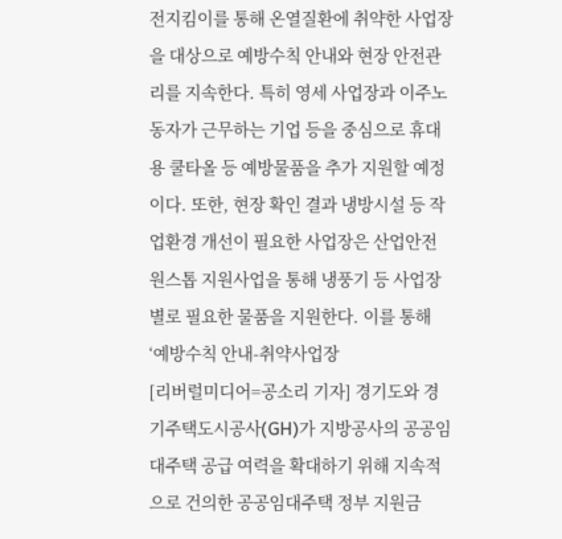전지킴이를 통해 온열질환에 취약한 사업장을 대상으로 예방수칙 안내와 현장 안전관리를 지속한다. 특히 영세 사업장과 이주노동자가 근무하는 기업 등을 중심으로 휴대용 쿨타올 등 예방물품을 추가 지원할 예정이다. 또한, 현장 확인 결과 냉방시설 등 작업환경 개선이 필요한 사업장은 산업안전 원스톱 지원사업을 통해 냉풍기 등 사업장별로 필요한 물품을 지원한다. 이를 통해 ‘예방수칙 안내-취약사업장
[리버럴미디어=공소리 기자] 경기도와 경기주택도시공사(GH)가 지방공사의 공공임대주택 공급 여력을 확대하기 위해 지속적으로 건의한 공공임대주택 정부 지원금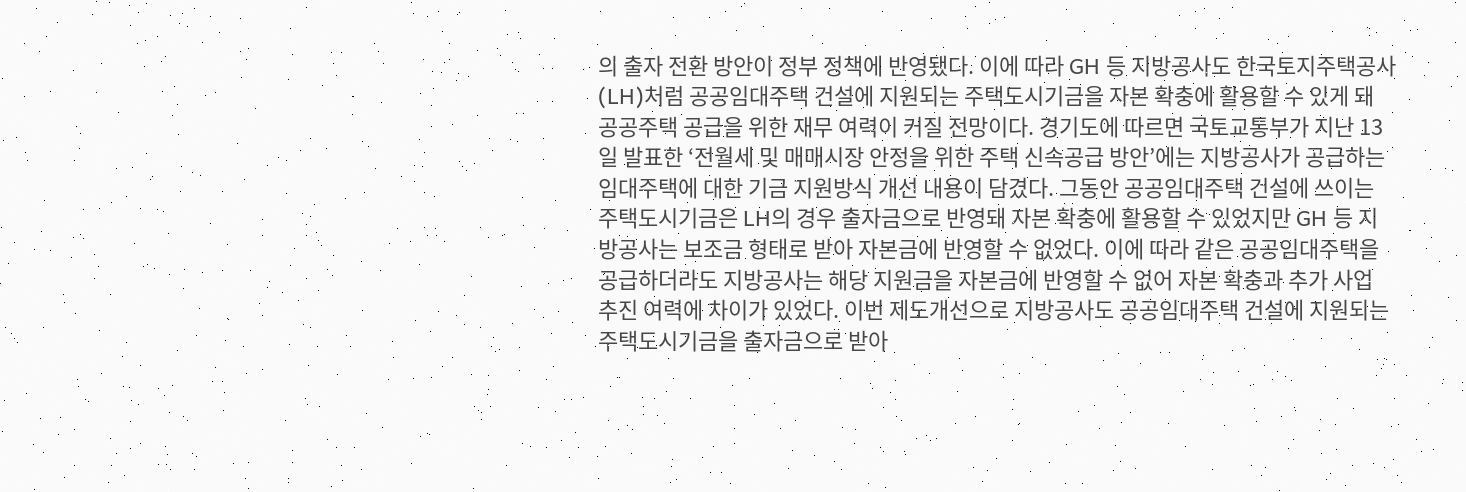의 출자 전환 방안이 정부 정책에 반영됐다. 이에 따라 GH 등 지방공사도 한국토지주택공사(LH)처럼 공공임대주택 건설에 지원되는 주택도시기금을 자본 확충에 활용할 수 있게 돼 공공주택 공급을 위한 재무 여력이 커질 전망이다. 경기도에 따르면 국토교통부가 지난 13일 발표한 ‘전월세 및 매매시장 안정을 위한 주택 신속공급 방안’에는 지방공사가 공급하는 임대주택에 대한 기금 지원방식 개선 내용이 담겼다. 그동안 공공임대주택 건설에 쓰이는 주택도시기금은 LH의 경우 출자금으로 반영돼 자본 확충에 활용할 수 있었지만 GH 등 지방공사는 보조금 형태로 받아 자본금에 반영할 수 없었다. 이에 따라 같은 공공임대주택을 공급하더라도 지방공사는 해당 지원금을 자본금에 반영할 수 없어 자본 확충과 추가 사업 추진 여력에 차이가 있었다. 이번 제도개선으로 지방공사도 공공임대주택 건설에 지원되는 주택도시기금을 출자금으로 받아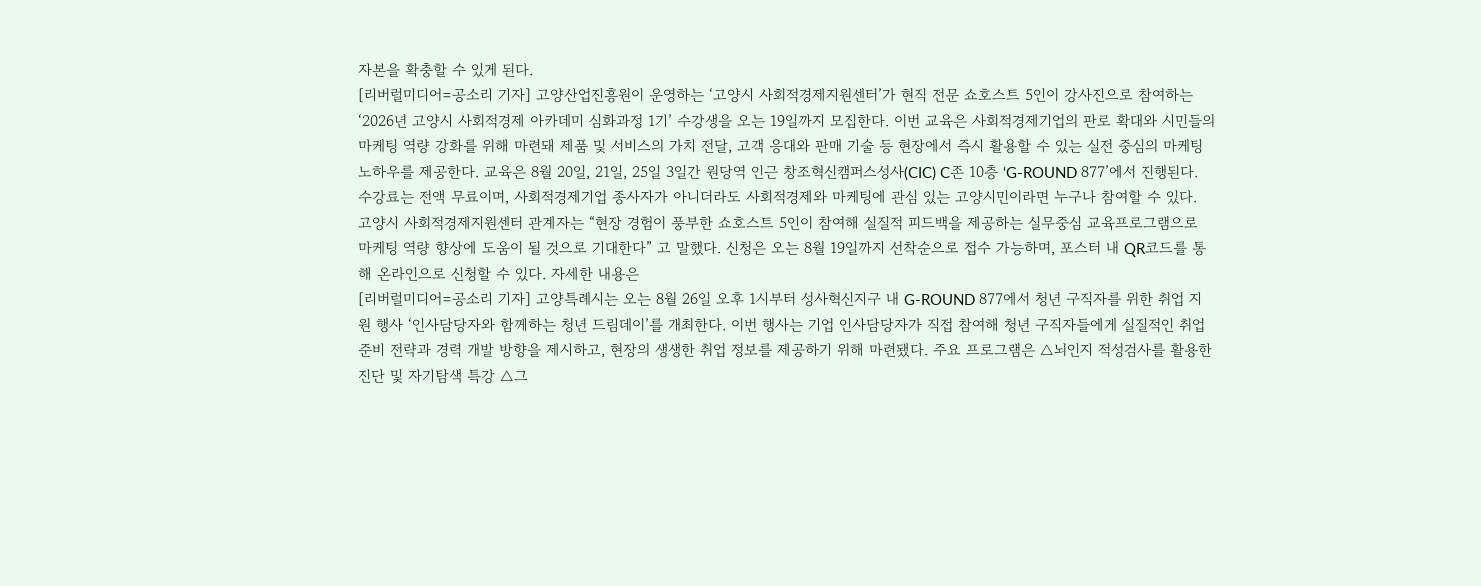자본을 확충할 수 있게 된다.
[리버럴미디어=공소리 기자] 고양산업진흥원이 운영하는 ‘고양시 사회적경제지원센터’가 현직 전문 쇼호스트 5인이 강사진으로 참여하는 ‘2026년 고양시 사회적경제 아카데미 심화과정 1기’ 수강생을 오는 19일까지 모집한다. 이번 교육은 사회적경제기업의 판로 확대와 시민들의 마케팅 역량 강화를 위해 마련돼 제품 및 서비스의 가치 전달, 고객 응대와 판매 기술 등 현장에서 즉시 활용할 수 있는 실전 중심의 마케팅 노하우를 제공한다. 교육은 8월 20일, 21일, 25일 3일간 원당역 인근 창조혁신캠퍼스성사(CIC) C존 10층 ‘G-ROUND 877’에서 진행된다. 수강료는 전액 무료이며, 사회적경제기업 종사자가 아니더라도 사회적경제와 마케팅에 관심 있는 고양시민이라면 누구나 참여할 수 있다. 고양시 사회적경제지원센터 관계자는 “현장 경험이 풍부한 쇼호스트 5인이 참여해 실질적 피드백을 제공하는 실무중심 교육프로그램으로 마케팅 역량 향상에 도움이 될 것으로 기대한다” 고 말했다. 신청은 오는 8월 19일까지 선착순으로 접수 가능하며, 포스터 내 QR코드를 통해 온라인으로 신청할 수 있다. 자세한 내용은
[리버럴미디어=공소리 기자] 고양특례시는 오는 8월 26일 오후 1시부터 성사혁신지구 내 G-ROUND 877에서 청년 구직자를 위한 취업 지원 행사 ‘인사담당자와 함께하는 청년 드림데이’를 개최한다. 이번 행사는 기업 인사담당자가 직접 참여해 청년 구직자들에게 실질적인 취업 준비 전략과 경력 개발 방향을 제시하고, 현장의 생생한 취업 정보를 제공하기 위해 마련됐다. 주요 프로그램은 △뇌인지 적성검사를 활용한 진단 및 자기탐색 특강 △그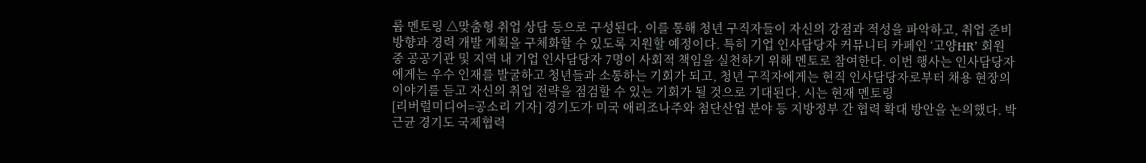룹 멘토링 △맞춤형 취업 상담 등으로 구성된다. 이를 통해 청년 구직자들이 자신의 강점과 적성을 파악하고, 취업 준비 방향과 경력 개발 계획을 구체화할 수 있도록 지원할 예정이다. 특히 기업 인사담당자 커뮤니티 카페인 ‘고양HR’ 회원 중 공공기관 및 지역 내 기업 인사담당자 7명이 사회적 책임을 실천하기 위해 멘토로 참여한다. 이번 행사는 인사담당자에게는 우수 인재를 발굴하고 청년들과 소통하는 기회가 되고, 청년 구직자에게는 현직 인사담당자로부터 채용 현장의 이야기를 듣고 자신의 취업 전략을 점검할 수 있는 기회가 될 것으로 기대된다. 시는 현재 멘토링
[리버럴미디어=공소리 기자] 경기도가 미국 애리조나주와 첨단산업 분야 등 지방정부 간 협력 확대 방안을 논의했다. 박근균 경기도 국제협력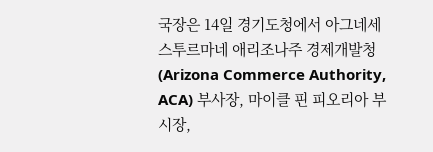국장은 14일 경기도청에서 아그네세 스투르마네 애리조나주 경제개발청(Arizona Commerce Authority, ACA) 부사장, 마이클 핀 피오리아 부시장,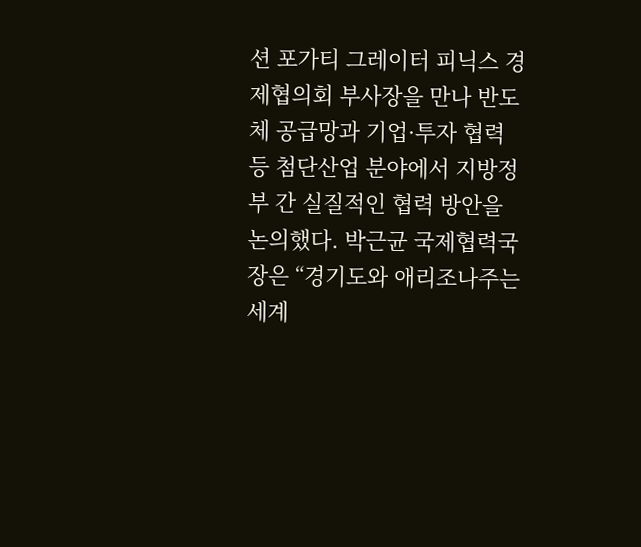션 포가티 그레이터 피닉스 경제협의회 부사장을 만나 반도체 공급망과 기업·투자 협력 등 첨단산업 분야에서 지방정부 간 실질적인 협력 방안을 논의했다. 박근균 국제협력국장은 “경기도와 애리조나주는 세계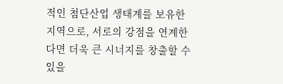적인 첨단산업 생태계를 보유한 지역으로, 서로의 강점을 연계한다면 더욱 큰 시너지를 창출할 수 있을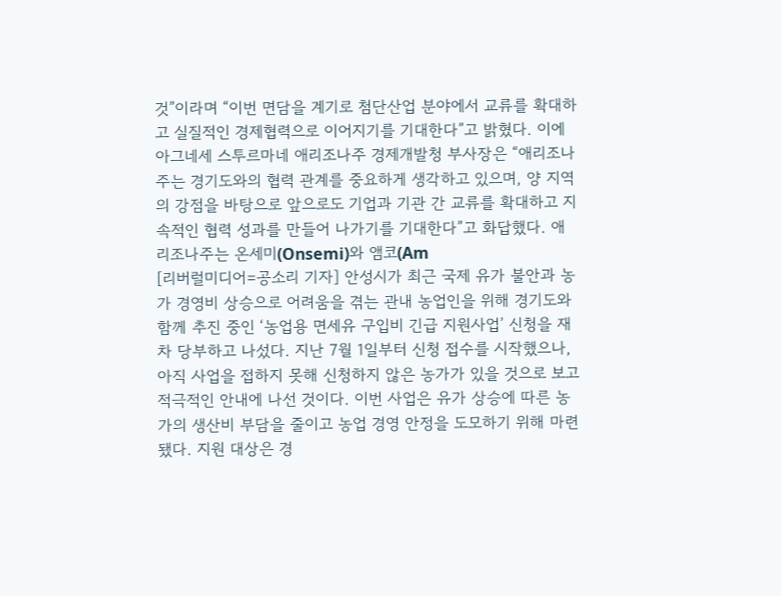것”이라며 “이번 면담을 계기로 첨단산업 분야에서 교류를 확대하고 실질적인 경제협력으로 이어지기를 기대한다”고 밝혔다. 이에 아그네세 스투르마네 애리조나주 경제개발청 부사장은 “애리조나주는 경기도와의 협력 관계를 중요하게 생각하고 있으며, 양 지역의 강점을 바탕으로 앞으로도 기업과 기관 간 교류를 확대하고 지속적인 협력 성과를 만들어 나가기를 기대한다”고 화답했다. 애리조나주는 온세미(Onsemi)와 앰코(Am
[리버럴미디어=공소리 기자] 안성시가 최근 국제 유가 불안과 농가 경영비 상승으로 어려움을 겪는 관내 농업인을 위해 경기도와 함께 추진 중인 ‘농업용 면세유 구입비 긴급 지원사업’ 신청을 재차 당부하고 나섰다. 지난 7월 1일부터 신청 접수를 시작했으나, 아직 사업을 접하지 못해 신청하지 않은 농가가 있을 것으로 보고 적극적인 안내에 나선 것이다. 이번 사업은 유가 상승에 따른 농가의 생산비 부담을 줄이고 농업 경영 안정을 도모하기 위해 마련됐다. 지원 대상은 경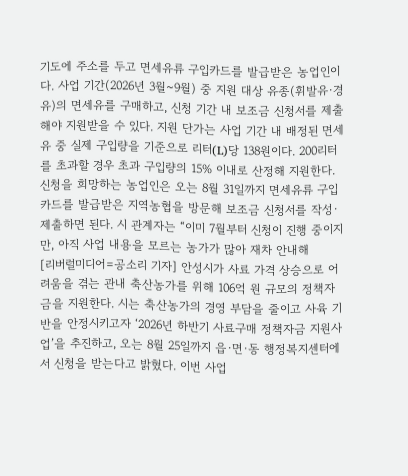기도에 주소를 두고 면세유류 구입카드를 발급받은 농업인이다. 사업 기간(2026년 3월~9월) 중 지원 대상 유종(휘발유·경유)의 면세유를 구매하고, 신청 기간 내 보조금 신청서를 제출해야 지원받을 수 있다. 지원 단가는 사업 기간 내 배정된 면세유 중 실제 구입량을 기준으로 리터(L)당 138원이다. 200리터를 초과할 경우 초과 구입량의 15% 이내로 산정해 지원한다. 신청을 희망하는 농업인은 오는 8월 31일까지 면세유류 구입카드를 발급받은 지역농협을 방문해 보조금 신청서를 작성·제출하면 된다. 시 관계자는 “이미 7월부터 신청이 진행 중이지만, 아직 사업 내용을 모르는 농가가 많아 재차 안내해
[리버럴미디어=공소리 기자] 안성시가 사료 가격 상승으로 어려움을 겪는 관내 축산농가를 위해 106억 원 규모의 정책자금을 지원한다. 시는 축산농가의 경영 부담을 줄이고 사육 기반을 안정시키고자 ‘2026년 하반기 사료구매 정책자금 지원사업’을 추진하고, 오는 8월 25일까지 읍·면·동 행정복지센터에서 신청을 받는다고 밝혔다. 이번 사업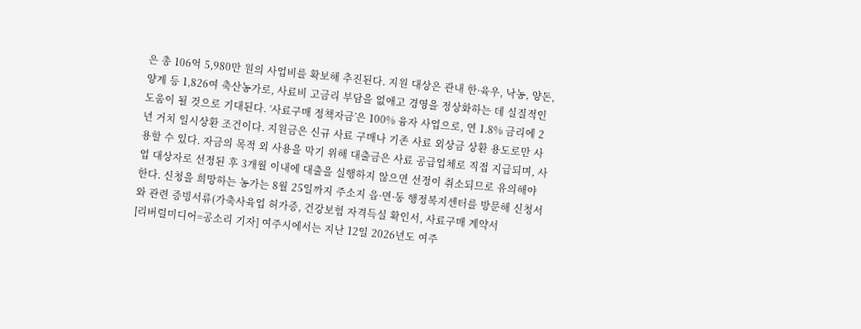은 총 106억 5,980만 원의 사업비를 확보해 추진된다. 지원 대상은 관내 한·육우, 낙농, 양돈, 양계 등 1,826여 축산농가로, 사료비 고금리 부담을 없애고 경영을 정상화하는 데 실질적인 도움이 될 것으로 기대된다. ‘사료구매 정책자금’은 100% 융자 사업으로, 연 1.8% 금리에 2년 거치 일시상환 조건이다. 지원금은 신규 사료 구매나 기존 사료 외상금 상환 용도로만 사용할 수 있다. 자금의 목적 외 사용을 막기 위해 대출금은 사료 공급업체로 직접 지급되며, 사업 대상자로 선정된 후 3개월 이내에 대출을 실행하지 않으면 선정이 취소되므로 유의해야 한다. 신청을 희망하는 농가는 8월 25일까지 주소지 읍·면·동 행정복지센터를 방문해 신청서와 관련 증빙서류(가축사육업 허가증, 건강보험 자격득실 확인서, 사료구매 계약서
[리버럴미디어=공소리 기자] 여주시에서는 지난 12일 2026년도 여주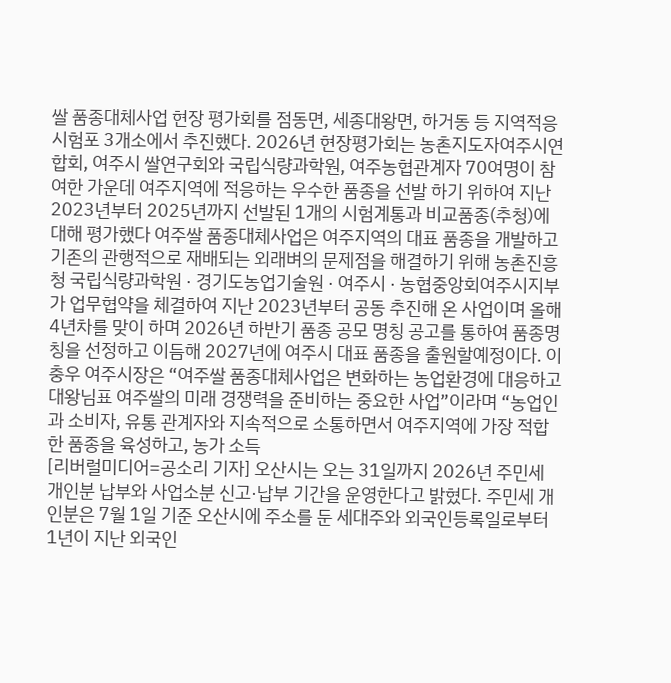쌀 품종대체사업 현장 평가회를 점동면, 세종대왕면, 하거동 등 지역적응시험포 3개소에서 추진했다. 2026년 현장평가회는 농촌지도자여주시연합회, 여주시 쌀연구회와 국립식량과학원, 여주농협관계자 70여명이 참여한 가운데 여주지역에 적응하는 우수한 품종을 선발 하기 위하여 지난 2023년부터 2025년까지 선발된 1개의 시험계통과 비교품종(추청)에 대해 평가했다 여주쌀 품종대체사업은 여주지역의 대표 품종을 개발하고 기존의 관행적으로 재배되는 외래벼의 문제점을 해결하기 위해 농촌진흥청 국립식량과학원 · 경기도농업기술원 · 여주시 · 농협중앙회여주시지부가 업무협약을 체결하여 지난 2023년부터 공동 추진해 온 사업이며 올해 4년차를 맞이 하며 2026년 하반기 품종 공모 명칭 공고를 통하여 품종명칭을 선정하고 이듬해 2027년에 여주시 대표 품종을 출원할예정이다. 이충우 여주시장은 “여주쌀 품종대체사업은 변화하는 농업환경에 대응하고 대왕님표 여주쌀의 미래 경쟁력을 준비하는 중요한 사업”이라며 “농업인과 소비자, 유통 관계자와 지속적으로 소통하면서 여주지역에 가장 적합한 품종을 육성하고, 농가 소득
[리버럴미디어=공소리 기자] 오산시는 오는 31일까지 2026년 주민세 개인분 납부와 사업소분 신고·납부 기간을 운영한다고 밝혔다. 주민세 개인분은 7월 1일 기준 오산시에 주소를 둔 세대주와 외국인등록일로부터 1년이 지난 외국인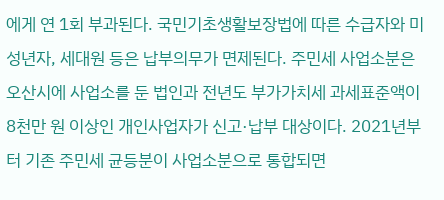에게 연 1회 부과된다. 국민기초생활보장법에 따른 수급자와 미성년자, 세대원 등은 납부의무가 면제된다. 주민세 사업소분은 오산시에 사업소를 둔 법인과 전년도 부가가치세 과세표준액이 8천만 원 이상인 개인사업자가 신고·납부 대상이다. 2021년부터 기존 주민세 균등분이 사업소분으로 통합되면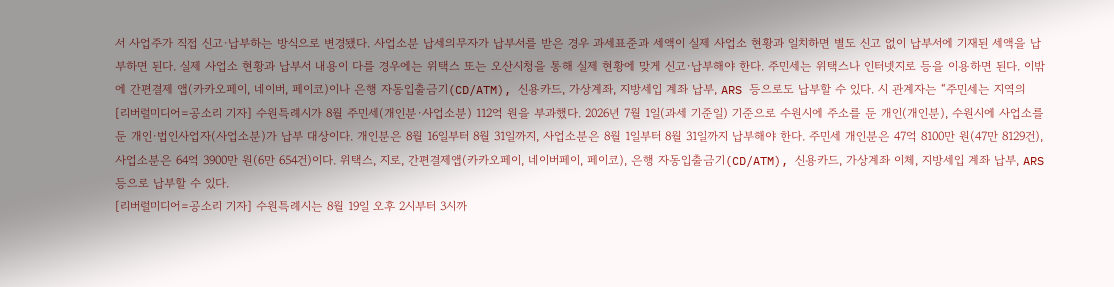서 사업주가 직접 신고·납부하는 방식으로 변경됐다. 사업소분 납세의무자가 납부서를 받은 경우 과세표준과 세액이 실제 사업소 현황과 일치하면 별도 신고 없이 납부서에 기재된 세액을 납부하면 된다. 실제 사업소 현황과 납부서 내용이 다를 경우에는 위택스 또는 오산시청을 통해 실제 현황에 맞게 신고·납부해야 한다. 주민세는 위택스나 인터넷지로 등을 이용하면 된다. 이밖에 간편결제 앱(카카오페이, 네이버, 페이코)이나 은행 자동입출금기(CD/ATM), 신용카드, 가상계좌, 지방세입 계좌 납부, ARS 등으로도 납부할 수 있다. 시 관계자는 “주민세는 지역의
[리버럴미디어=공소리 기자] 수원특례시가 8월 주민세(개인분·사업소분) 112억 원을 부과했다. 2026년 7월 1일(과세 기준일) 기준으로 수원시에 주소를 둔 개인(개인분), 수원시에 사업소를 둔 개인·법인사업자(사업소분)가 납부 대상이다. 개인분은 8월 16일부터 8월 31일까지, 사업소분은 8월 1일부터 8월 31일까지 납부해야 한다. 주민세 개인분은 47억 8100만 원(47만 8129건), 사업소분은 64억 3900만 원(6만 654건)이다. 위택스, 지로, 간편결제앱(카카오페이, 네이버페이, 페이코), 은행 자동입출금기(CD/ATM), 신용카드, 가상계좌 이체, 지방세입 계좌 납부, ARS 등으로 납부할 수 있다.
[리버럴미디어=공소리 기자] 수원특례시는 8월 19일 오후 2시부터 3시까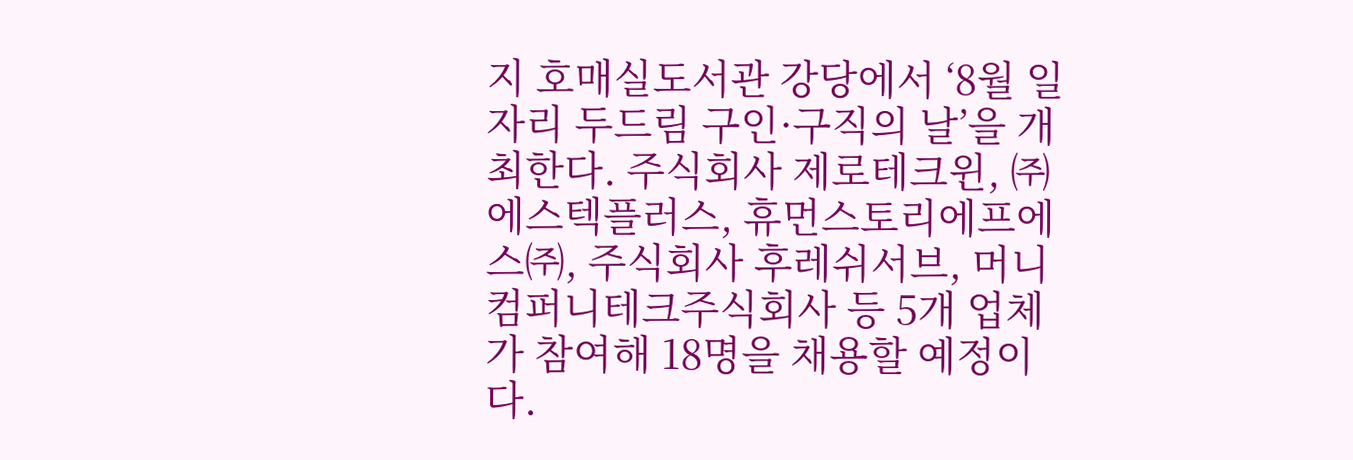지 호매실도서관 강당에서 ‘8월 일자리 두드림 구인·구직의 날’을 개최한다. 주식회사 제로테크윈, ㈜에스텍플러스, 휴먼스토리에프에스㈜, 주식회사 후레쉬서브, 머니컴퍼니테크주식회사 등 5개 업체가 참여해 18명을 채용할 예정이다.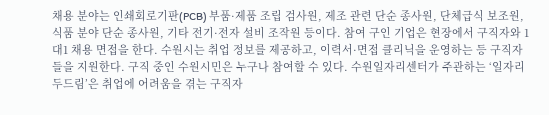채용 분야는 인쇄회로기판(PCB) 부품·제품 조립 검사원, 제조 관련 단순 종사원, 단체급식 보조원, 식품 분야 단순 종사원, 기타 전기·전자 설비 조작원 등이다. 참여 구인 기업은 현장에서 구직자와 1대1 채용 면접을 한다. 수원시는 취업 정보를 제공하고, 이력서·면접 클리닉을 운영하는 등 구직자들을 지원한다. 구직 중인 수원시민은 누구나 참여할 수 있다. 수원일자리센터가 주관하는 ‘일자리 두드림’은 취업에 어려움을 겪는 구직자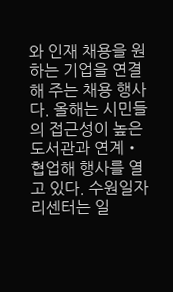와 인재 채용을 원하는 기업을 연결해 주는 채용 행사다. 올해는 시민들의 접근성이 높은 도서관과 연계‧협업해 행사를 열고 있다. 수원일자리센터는 일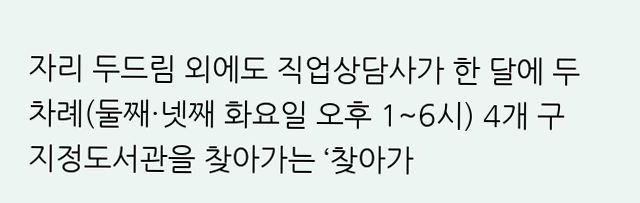자리 두드림 외에도 직업상담사가 한 달에 두 차례(둘째·넷째 화요일 오후 1~6시) 4개 구 지정도서관을 찾아가는 ‘찾아가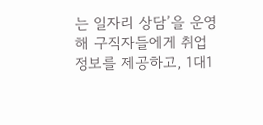는 일자리 상담’을 운영해 구직자들에게 취업 정보를 제공하고, 1대1